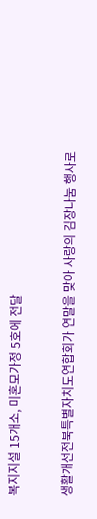복지지설 15개소, 미혼모가정 5호에 전달

생활개선전북특별자치도연합회가 연말을 맞아 사랑의 김장나눔 행사로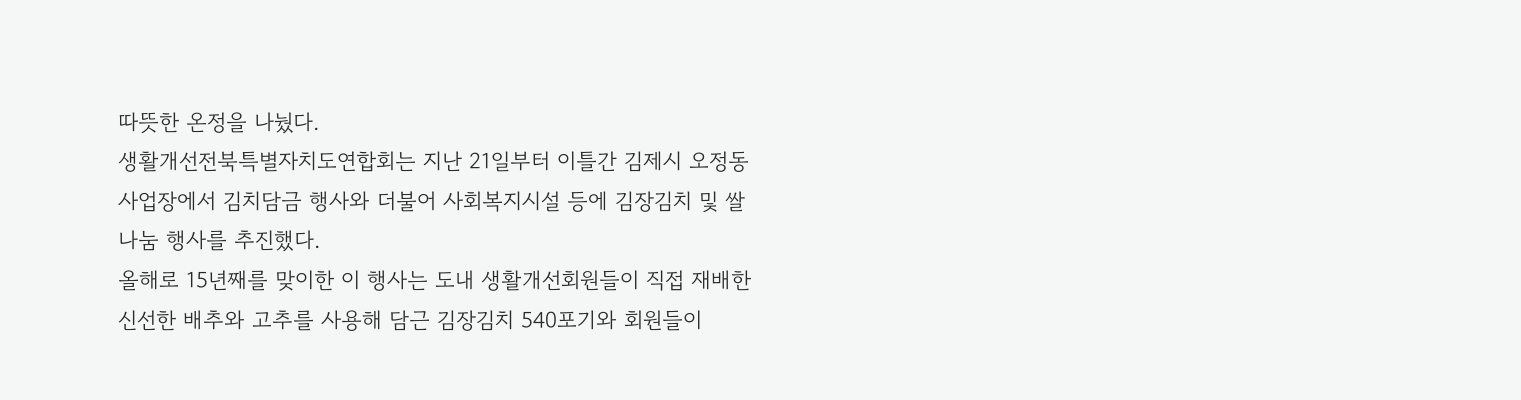따뜻한 온정을 나눴다.
생활개선전북특별자치도연합회는 지난 21일부터 이틀간 김제시 오정동 사업장에서 김치담금 행사와 더불어 사회복지시설 등에 김장김치 및 쌀 나눔 행사를 추진했다.
올해로 15년째를 맞이한 이 행사는 도내 생활개선회원들이 직접 재배한 신선한 배추와 고추를 사용해 담근 김장김치 540포기와 회원들이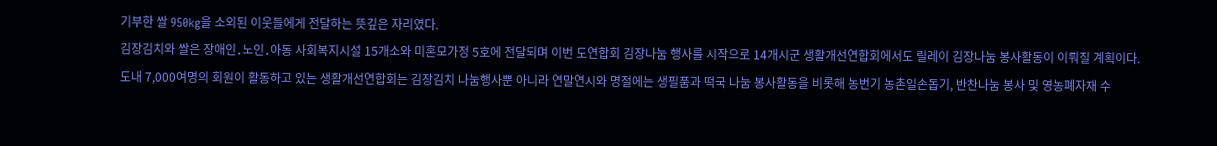기부한 쌀 950kg을 소외된 이웃들에게 전달하는 뜻깊은 자리였다.
김장김치와 쌀은 장애인․노인․아동 사회복지시설 15개소와 미혼모가정 5호에 전달되며 이번 도연합회 김장나눔 행사를 시작으로 14개시군 생활개선연합회에서도 릴레이 김장나눔 봉사활동이 이뤄질 계획이다.
도내 7,000여명의 회원이 활동하고 있는 생활개선연합회는 김장김치 나눔행사뿐 아니라 연말연시와 명절에는 생필품과 떡국 나눔 봉사활동을 비롯해 농번기 농촌일손돕기, 반찬나눔 봉사 및 영농폐자재 수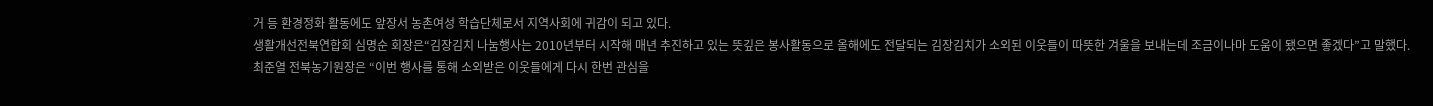거 등 환경정화 활동에도 앞장서 농촌여성 학습단체로서 지역사회에 귀감이 되고 있다.
생활개선전북연합회 심명순 회장은“김장김치 나눔행사는 2010년부터 시작해 매년 추진하고 있는 뜻깊은 봉사활동으로 올해에도 전달되는 김장김치가 소외된 이웃들이 따뜻한 겨울을 보내는데 조금이나마 도움이 됐으면 좋겠다”고 말했다.
최준열 전북농기원장은 “이번 행사를 통해 소외받은 이웃들에게 다시 한번 관심을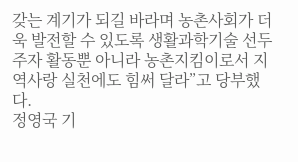갖는 계기가 되길 바라며 농촌사회가 더욱 발전할 수 있도록 생활과학기술 선두주자 활동뿐 아니라 농촌지킴이로서 지역사랑 실천에도 힘써 달라”고 당부했다.
정영국 기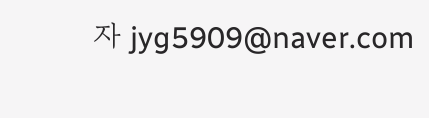자 jyg5909@naver.com